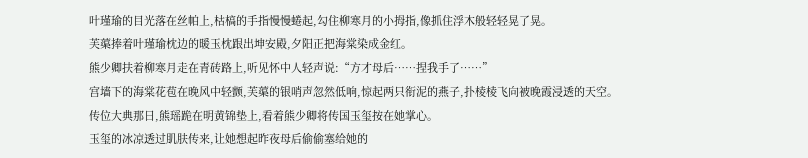叶瑾瑜的目光落在丝帕上,枯槁的手指慢慢蜷起,勾住柳寒月的小拇指,像抓住浮木般轻轻晃了晃。
芙蕖捧着叶瑾瑜枕边的暖玉枕跟出坤安殿,夕阳正把海棠染成金红。
熊少卿扶着柳寒月走在青砖路上,听见怀中人轻声说:“方才母后……捏我手了……”
宫墙下的海棠花苞在晚风中轻颤,芙蕖的银哨声忽然低响,惊起两只衔泥的燕子,扑棱棱飞向被晚霞浸透的天空。
传位大典那日,熊瑶跪在明黄锦垫上,看着熊少卿将传国玉玺按在她掌心。
玉玺的冰凉透过肌肤传来,让她想起昨夜母后偷偷塞给她的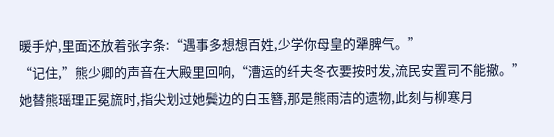暖手炉,里面还放着张字条:“遇事多想想百姓,少学你母皇的犟脾气。”
“记住,”熊少卿的声音在大殿里回响,“漕运的纤夫冬衣要按时发,流民安置司不能撤。”
她替熊瑶理正冕旒时,指尖划过她鬓边的白玉簪,那是熊雨洁的遗物,此刻与柳寒月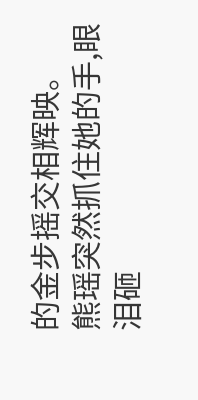的金步摇交相辉映。
熊瑶突然抓住她的手,眼泪砸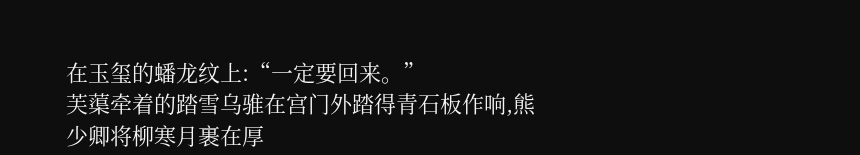在玉玺的蟠龙纹上:“一定要回来。”
芙蕖牵着的踏雪乌骓在宫门外踏得青石板作响,熊少卿将柳寒月裹在厚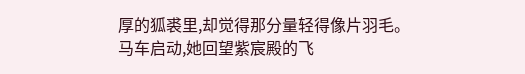厚的狐裘里,却觉得那分量轻得像片羽毛。
马车启动,她回望紫宸殿的飞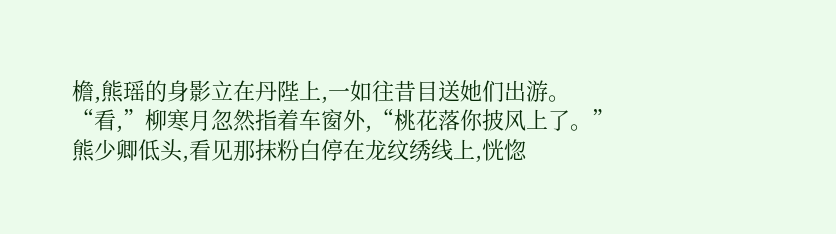檐,熊瑶的身影立在丹陛上,一如往昔目送她们出游。
“看,”柳寒月忽然指着车窗外,“桃花落你披风上了。”
熊少卿低头,看见那抹粉白停在龙纹绣线上,恍惚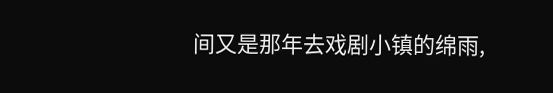间又是那年去戏剧小镇的绵雨,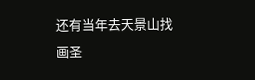还有当年去天景山找画圣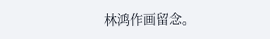林鸿作画留念。